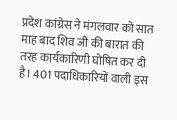प्रदेश कांग्रेस ने मंगलवार को सात माह बाद शिव जी की बारात की तरह कार्यकारिणी घोषित कर दी है। 401 पदाधिकारियों वाली इस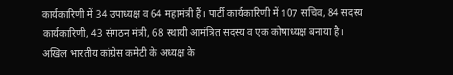कार्यकारिणी में 34 उपाध्यक्ष व 64 महामंत्री हैं। पार्टी कार्यकारिणी में 107 सचिव, 84 सदस्य कार्यकारिणी, 43 संगठन मंत्री, 68 स्थायी आमंत्रित सदस्य व एक कोषाध्यक्ष बनाया है।
अखिल भारतीय कांग्रेस कमेटी के अध्यक्ष के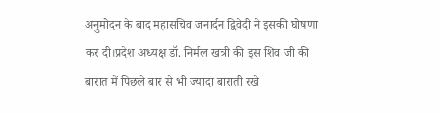अनुमोदन के बाद महासचिव जनार्दन द्विवेदी ने इसकी घोषणा कर दी।प्रदेश अध्यक्ष डॉ. निर्मल खत्री की इस शिव जी की बारात में पिछले बार से भी ज्यादा बाराती रखे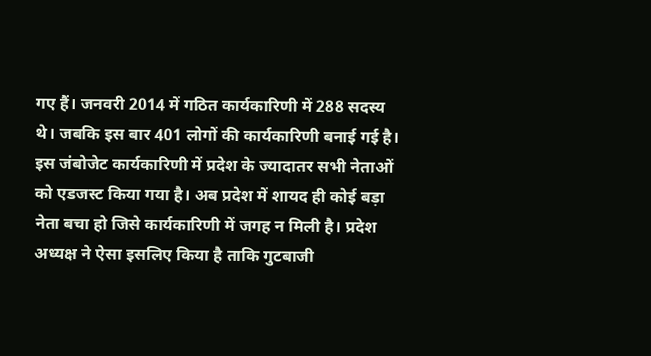गए हैं। जनवरी 2014 में गठित कार्यकारिणी में 288 सदस्य थे। जबकि इस बार 401 लोगों की कार्यकारिणी बनाई गई है।
इस जंबोजेट कार्यकारिणी में प्रदेश के ज्यादातर सभी नेताओं को एडजस्ट किया गया है। अब प्रदेश में शायद ही कोई बड़ा नेता बचा हो जिसे कार्यकारिणी में जगह न मिली है। प्रदेश अध्यक्ष ने ऐसा इसलिए किया है ताकि गुटबाजी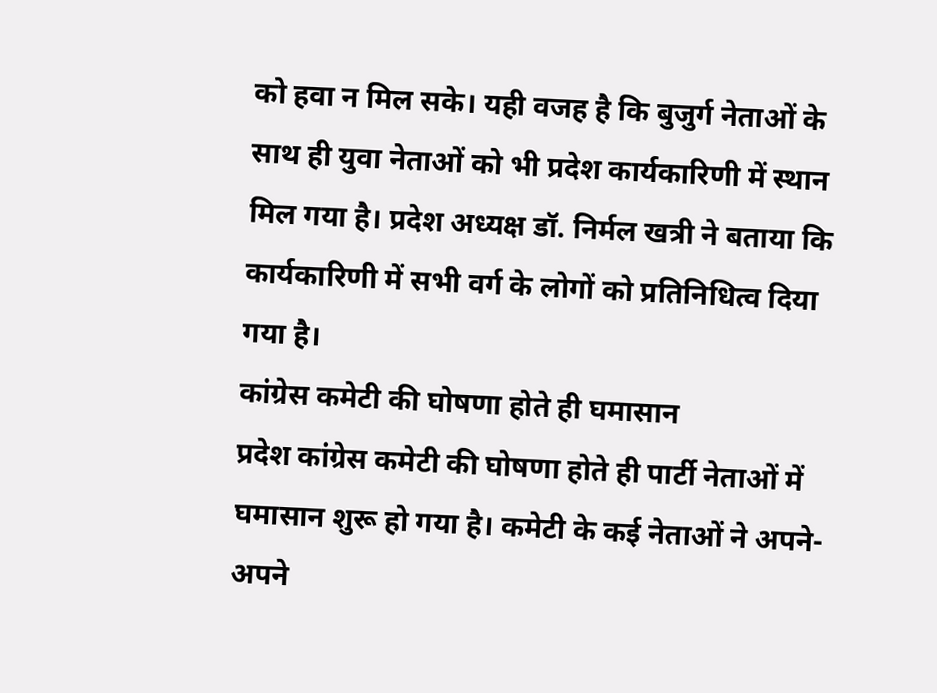को हवा न मिल सके। यही वजह है कि बुजुर्ग नेताओं के साथ ही युवा नेताओं को भी प्रदेश कार्यकारिणी में स्थान मिल गया है। प्रदेश अध्यक्ष डॉ. निर्मल खत्री ने बताया कि कार्यकारिणी में सभी वर्ग के लोगों को प्रतिनिधित्व दिया गया है।
कांग्रेस कमेटी की घोषणा होते ही घमासान
प्रदेश कांग्रेस कमेटी की घोषणा होते ही पार्टी नेताओं में घमासान शुरू हो गया है। कमेटी के कई नेताओं ने अपने-अपने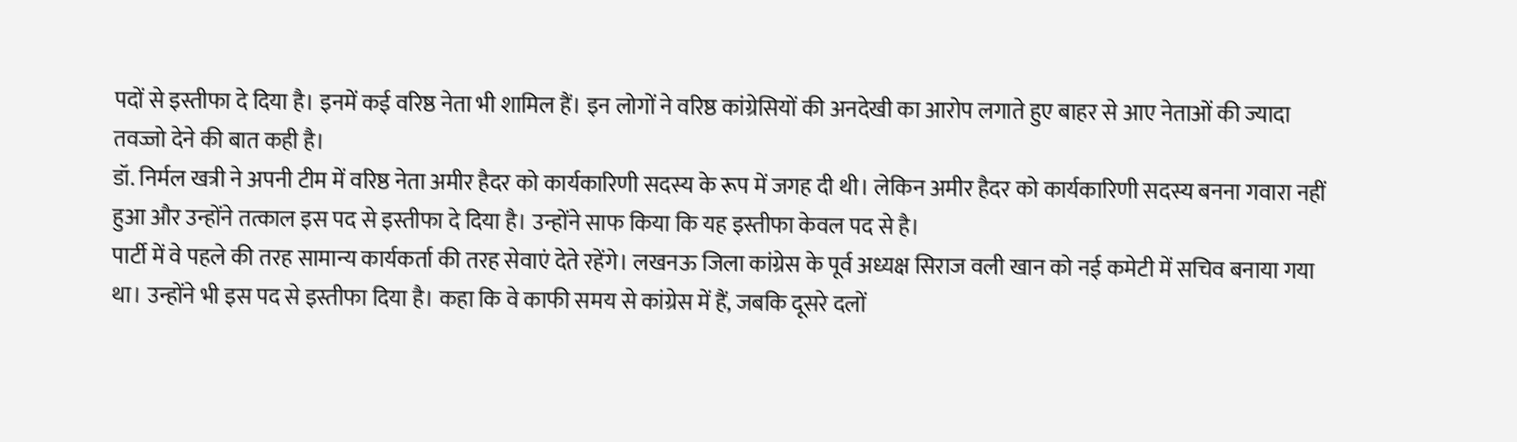पदों से इस्तीफा दे दिया है। इनमें कई वरिष्ठ नेता भी शामिल हैं। इन लोगों ने वरिष्ठ कांग्रेसियों की अनदेखी का आरोप लगाते हुए बाहर से आए नेताओं की ज्यादा तवज्जो देने की बात कही है।
डॉ. निर्मल खत्री ने अपनी टीम में वरिष्ठ नेता अमीर हैदर को कार्यकारिणी सदस्य के रूप में जगह दी थी। लेकिन अमीर हैदर को कार्यकारिणी सदस्य बनना गवारा नहीं हुआ और उन्होंने तत्काल इस पद से इस्तीफा दे दिया है। उन्होंने साफ किया कि यह इस्तीफा केवल पद से है।
पार्टी में वे पहले की तरह सामान्य कार्यकर्ता की तरह सेवाएं देते रहेंगे। लखनऊ जिला कांग्रेस के पूर्व अध्यक्ष सिराज वली खान को नई कमेटी में सचिव बनाया गया था। उन्होंने भी इस पद से इस्तीफा दिया है। कहा कि वे काफी समय से कांग्रेस में हैं, जबकि दूसरे दलों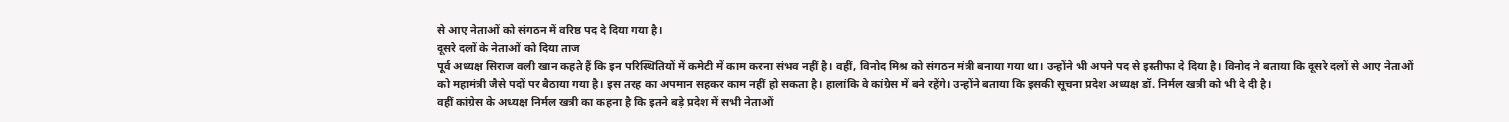से आए नेताओं को संगठन में वरिष्ठ पद दे दिया गया है।
दूसरे दलों के नेताओं को दिया ताज
पूर्व अध्यक्ष सिराज वली खान कहते हैं कि इन परिस्थितियों में कमेटी में काम करना संभव नहीं है। वहीं, विनोद मिश्र को संगठन मंत्री बनाया गया था। उन्होंने भी अपने पद से इस्तीफा दे दिया है। विनोद ने बताया कि दूसरे दलों से आए नेताओं को महामंत्री जैसे पदों पर बैठाया गया है। इस तरह का अपमान सहकर काम नहीं हो सकता है। हालांकि वे कांग्रेस में बने रहेंगे। उन्होंने बताया कि इसकी सूचना प्रदेश अध्यक्ष डॉ. निर्मल खत्री को भी दे दी है।
वहीं कांग्रेस के अध्यक्ष निर्मल खत्री का कहना है कि इतने बड़े प्रदेश में सभी नेताओं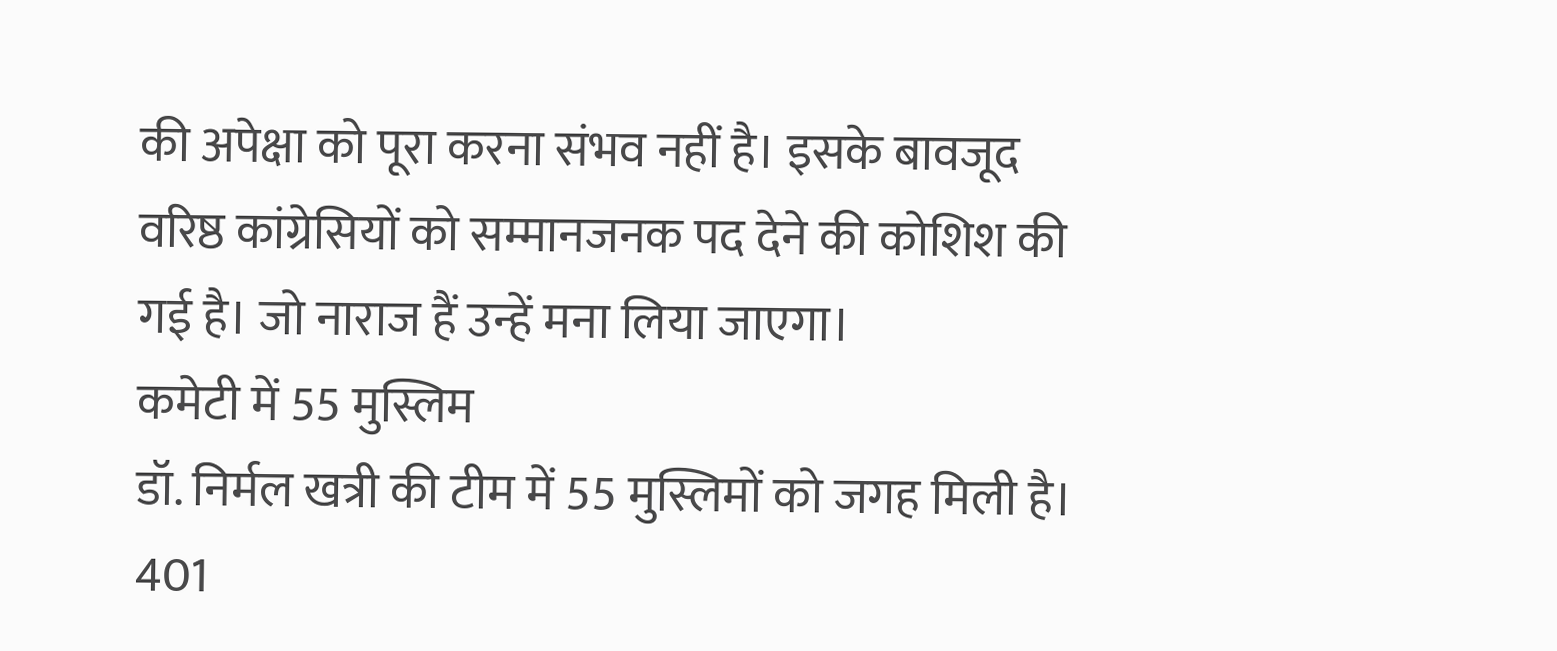की अपेक्षा को पूरा करना संभव नहीं है। इसके बावजूद वरिष्ठ कांग्रेसियों को सम्मानजनक पद देने की कोशिश की गई है। जो नाराज हैं उन्हें मना लिया जाएगा।
कमेटी में 55 मुस्लिम
डॉ. निर्मल खत्री की टीम में 55 मुस्लिमों को जगह मिली है। 401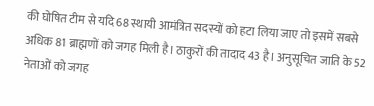की घोषित टीम से यदि 68 स्थायी आमंत्रित सदस्यों को हटा लिया जाए तो इसमें सबसे अधिक 81 ब्राह्मणों को जगह मिली है। ठाकुरों की तादाद 43 है। अनुसूचित जाति के 52 नेताओं को जगह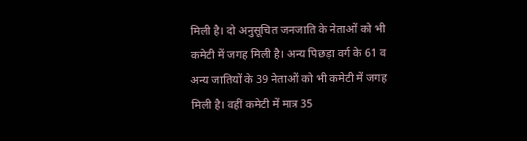मिली है। दो अनुसूचित जनजाति के नेताओं को भी कमेटी में जगह मिली है। अन्य पिछड़ा वर्ग के 61 व अन्य जातियों के 39 नेताओं को भी कमेटी में जगह मिली है। वहीं कमेटी में मात्र 35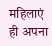महिलाएं ही अपना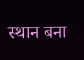स्थान बना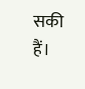सकी हैं।